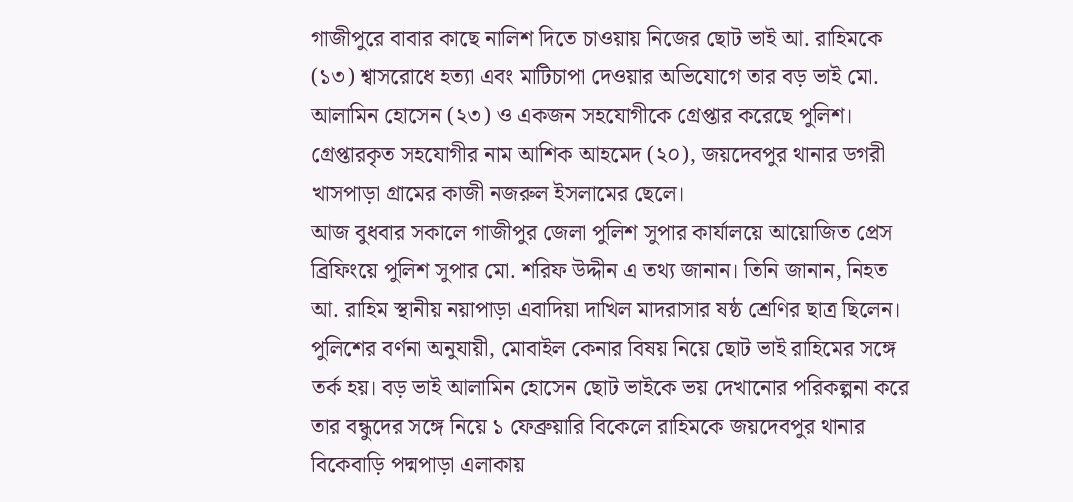গাজীপুরে বাবার কাছে নালিশ দিতে চাওয়ায় নিজের ছোট ভাই আ. রাহিমকে (১৩) শ্বাসরোধে হত্যা এবং মাটিচাপা দেওয়ার অভিযোগে তার বড় ভাই মো. আলামিন হোসেন (২৩) ও একজন সহযোগীকে গ্রেপ্তার করেছে পুলিশ। গ্রেপ্তারকৃত সহযোগীর নাম আশিক আহমেদ (২০), জয়দেবপুর থানার ডগরী খাসপাড়া গ্রামের কাজী নজরুল ইসলামের ছেলে।
আজ বুধবার সকালে গাজীপুর জেলা পুলিশ সুপার কার্যালয়ে আয়োজিত প্রেস ব্রিফিংয়ে পুলিশ সুপার মো. শরিফ উদ্দীন এ তথ্য জানান। তিনি জানান, নিহত আ. রাহিম স্থানীয় নয়াপাড়া এবাদিয়া দাখিল মাদরাসার ষষ্ঠ শ্রেণির ছাত্র ছিলেন।
পুলিশের বর্ণনা অনুযায়ী, মোবাইল কেনার বিষয় নিয়ে ছোট ভাই রাহিমের সঙ্গে তর্ক হয়। বড় ভাই আলামিন হোসেন ছোট ভাইকে ভয় দেখানোর পরিকল্পনা করে তার বন্ধুদের সঙ্গে নিয়ে ১ ফেব্রুয়ারি বিকেলে রাহিমকে জয়দেবপুর থানার বিকেবাড়ি পদ্মপাড়া এলাকায়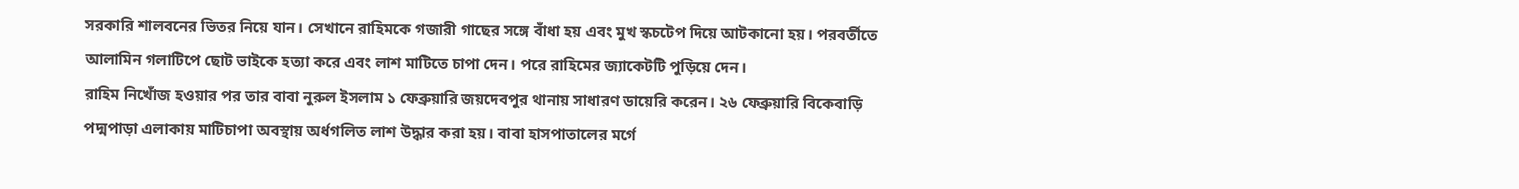সরকারি শালবনের ভিতর নিয়ে যান। সেখানে রাহিমকে গজারী গাছের সঙ্গে বাঁধা হয় এবং মুখ স্কচটেপ দিয়ে আটকানো হয়। পরবর্তীতে আলামিন গলাটিপে ছোট ভাইকে হত্যা করে এবং লাশ মাটিতে চাপা দেন। পরে রাহিমের জ্যাকেটটি পুড়িয়ে দেন।
রাহিম নিখোঁজ হওয়ার পর তার বাবা নুরুল ইসলাম ১ ফেব্রুয়ারি জয়দেবপুর থানায় সাধারণ ডায়েরি করেন। ২৬ ফেব্রুয়ারি বিকেবাড়ি পদ্মপাড়া এলাকায় মাটিচাপা অবস্থায় অর্ধগলিত লাশ উদ্ধার করা হয়। বাবা হাসপাতালের মর্গে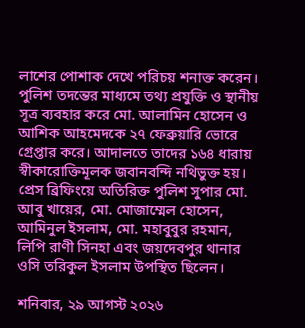লাশের পোশাক দেখে পরিচয় শনাক্ত করেন।
পুলিশ তদন্তের মাধ্যমে তথ্য প্রযুক্তি ও স্থানীয় সূত্র ব্যবহার করে মো. আলামিন হোসেন ও আশিক আহমেদকে ২৭ ফেব্রুয়ারি ভোরে গ্রেপ্তার করে। আদালতে তাদের ১৬৪ ধারায় স্বীকারোক্তিমূলক জবানবন্দি নথিভুক্ত হয়।
প্রেস ব্রিফিংয়ে অতিরিক্ত পুলিশ সুপার মো. আবু খায়ের, মো. মোজাম্মেল হোসেন, আমিনুল ইসলাম, মো. মহাবুবুর রহমান, লিপি রাণী সিনহা এবং জয়দেবপুর থানার ওসি তরিকুল ইসলাম উপস্থিত ছিলেন।

শনিবার, ২৯ আগস্ট ২০২৬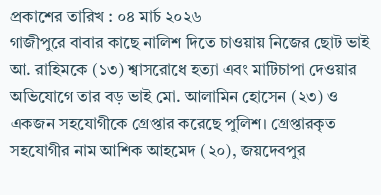প্রকাশের তারিখ : ০৪ মার্চ ২০২৬
গাজীপুরে বাবার কাছে নালিশ দিতে চাওয়ায় নিজের ছোট ভাই আ. রাহিমকে (১৩) শ্বাসরোধে হত্যা এবং মাটিচাপা দেওয়ার অভিযোগে তার বড় ভাই মো. আলামিন হোসেন (২৩) ও একজন সহযোগীকে গ্রেপ্তার করেছে পুলিশ। গ্রেপ্তারকৃত সহযোগীর নাম আশিক আহমেদ (২০), জয়দেবপুর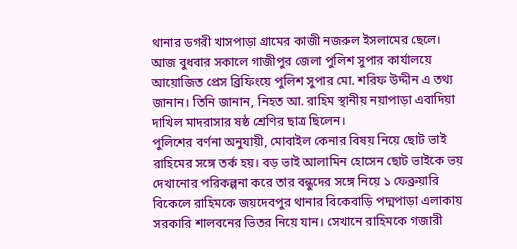থানার ডগরী খাসপাড়া গ্রামের কাজী নজরুল ইসলামের ছেলে।
আজ বুধবার সকালে গাজীপুর জেলা পুলিশ সুপার কার্যালয়ে আয়োজিত প্রেস ব্রিফিংয়ে পুলিশ সুপার মো. শরিফ উদ্দীন এ তথ্য জানান। তিনি জানান, নিহত আ. রাহিম স্থানীয় নয়াপাড়া এবাদিয়া দাখিল মাদরাসার ষষ্ঠ শ্রেণির ছাত্র ছিলেন।
পুলিশের বর্ণনা অনুযায়ী, মোবাইল কেনার বিষয় নিয়ে ছোট ভাই রাহিমের সঙ্গে তর্ক হয়। বড় ভাই আলামিন হোসেন ছোট ভাইকে ভয় দেখানোর পরিকল্পনা করে তার বন্ধুদের সঙ্গে নিয়ে ১ ফেব্রুয়ারি বিকেলে রাহিমকে জয়দেবপুর থানার বিকেবাড়ি পদ্মপাড়া এলাকায় সরকারি শালবনের ভিতর নিয়ে যান। সেখানে রাহিমকে গজারী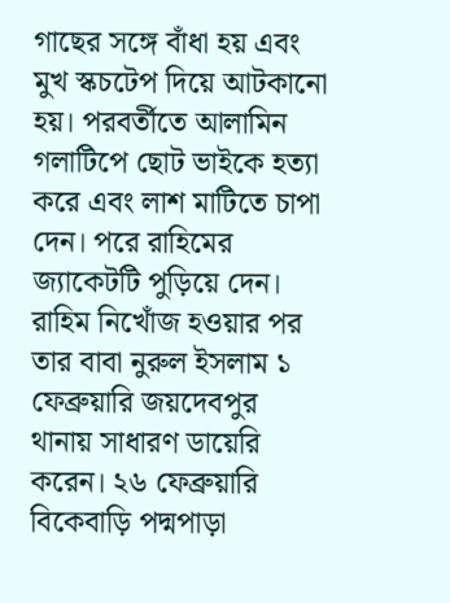গাছের সঙ্গে বাঁধা হয় এবং মুখ স্কচটেপ দিয়ে আটকানো হয়। পরবর্তীতে আলামিন গলাটিপে ছোট ভাইকে হত্যা করে এবং লাশ মাটিতে চাপা দেন। পরে রাহিমের জ্যাকেটটি পুড়িয়ে দেন।
রাহিম নিখোঁজ হওয়ার পর তার বাবা নুরুল ইসলাম ১ ফেব্রুয়ারি জয়দেবপুর থানায় সাধারণ ডায়েরি করেন। ২৬ ফেব্রুয়ারি বিকেবাড়ি পদ্মপাড়া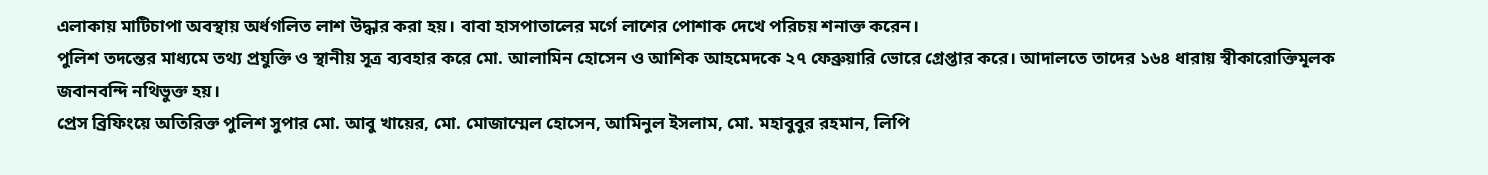এলাকায় মাটিচাপা অবস্থায় অর্ধগলিত লাশ উদ্ধার করা হয়। বাবা হাসপাতালের মর্গে লাশের পোশাক দেখে পরিচয় শনাক্ত করেন।
পুলিশ তদন্তের মাধ্যমে তথ্য প্রযুক্তি ও স্থানীয় সূত্র ব্যবহার করে মো. আলামিন হোসেন ও আশিক আহমেদকে ২৭ ফেব্রুয়ারি ভোরে গ্রেপ্তার করে। আদালতে তাদের ১৬৪ ধারায় স্বীকারোক্তিমূলক জবানবন্দি নথিভুক্ত হয়।
প্রেস ব্রিফিংয়ে অতিরিক্ত পুলিশ সুপার মো. আবু খায়ের, মো. মোজাম্মেল হোসেন, আমিনুল ইসলাম, মো. মহাবুবুর রহমান, লিপি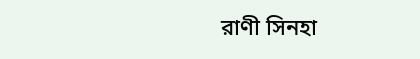রাণী সিনহা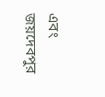এবং জয়দেবপুর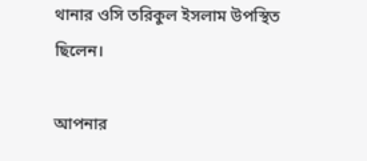থানার ওসি তরিকুল ইসলাম উপস্থিত ছিলেন।

আপনার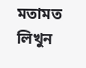মতামত লিখুন